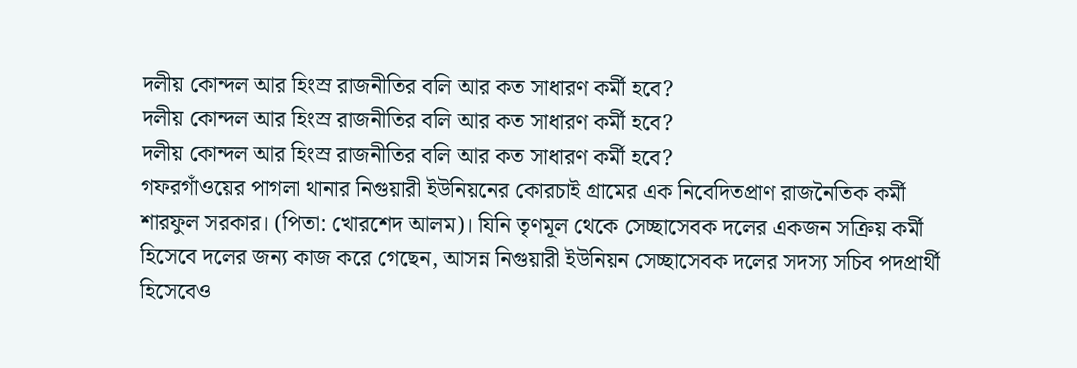দলীয় কোন্দল আর হিংস্র রাজনীতির বলি আর কত সাধারণ কর্মী হবে?
দলীয় কোন্দল আর হিংস্র রাজনীতির বলি আর কত সাধারণ কর্মী হবে?
দলীয় কোন্দল আর হিংস্র রাজনীতির বলি আর কত সাধারণ কর্মী হবে?
গফরগাঁওয়ের পাগলা থানার নিগুয়ারী ইউনিয়নের কোরচাই গ্রামের এক নিবেদিতপ্রাণ রাজনৈতিক কর্মী শারফুল সরকার। (পিতা: খোরশেদ আলম)। যিনি তৃণমূল থেকে সেচ্ছাসেবক দলের একজন সক্রিয় কর্মী হিসেবে দলের জন্য কাজ করে গেছেন, আসন্ন নিগুয়ারী ইউনিয়ন সেচ্ছাসেবক দলের সদস্য সচিব পদপ্রার্থী হিসেবেও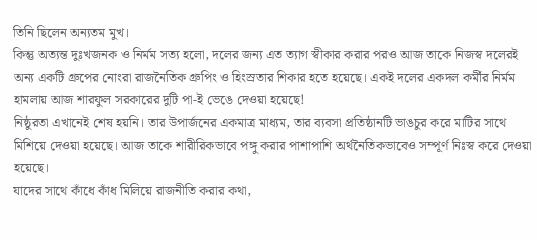তিনি ছিলেন অন্যতম মুখ।
কিন্তু অত্যন্ত দুঃখজনক ও নির্মম সত্য হলো, দলের জন্য এত ত্যাগ স্বীকার করার পরও আজ তাকে নিজস্ব দলেরই অন্য একটি গ্রুপের নোংরা রাজনৈতিক গ্রুপিং ও হিংস্রতার শিকার হতে হয়েছে। একই দলের একদল কর্মীর নির্মম হামলায় আজ শারফুল সরকারের দুটি পা-ই ভেঙে দেওয়া হয়েছে!
নিষ্ঠুরতা এখানেই শেষ হয়নি। তার উপার্জনের একমাত্র মাধ্যম, তার ব্যবসা প্রতিষ্ঠানটি ভাঙচুর করে মাটির সাথে মিশিয়ে দেওয়া হয়েছে। আজ তাকে শারীরিকভাবে পঙ্গু করার পাশাপাশি অর্থনৈতিকভাবেও সম্পূর্ণ নিঃস্ব করে দেওয়া হয়েছে।
যাদের সাথে কাঁধে কাঁধ মিলিয়ে রাজনীতি করার কথা,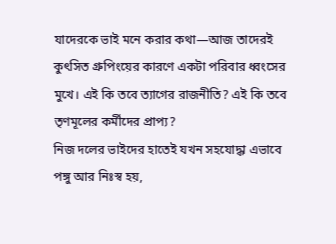যাদেরকে ভাই মনে করার কথা—আজ তাদেরই কুৎসিত গ্রুপিংয়ের কারণে একটা পরিবার ধ্বংসের মুখে। এই কি তবে ত্যাগের রাজনীতি? এই কি তবে তৃণমূলের কর্মীদের প্রাপ্য?
নিজ দলের ভাইদের হাতেই যখন সহযোদ্ধা এভাবে পঙ্গু আর নিঃস্ব হয়,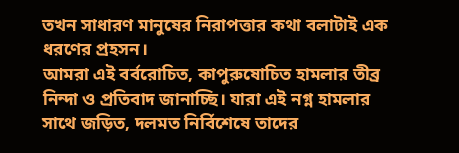তখন সাধারণ মানুষের নিরাপত্তার কথা বলাটাই এক ধরণের প্রহসন।
আমরা এই বর্বরোচিত, কাপুরুষোচিত হামলার তীব্র নিন্দা ও প্রতিবাদ জানাচ্ছি। যারা এই নগ্ন হামলার সাথে জড়িত, দলমত নির্বিশেষে তাদের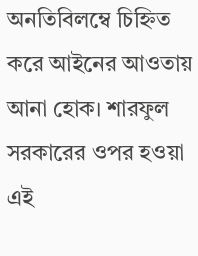অনতিবিলম্বে চিহ্নিত করে আইনের আওতায় আনা হোক। শারফুল সরকারের ওপর হওয়া এই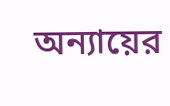অন্যায়ের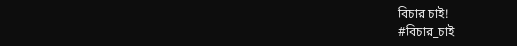বিচার চাই!
#বিচার_চাই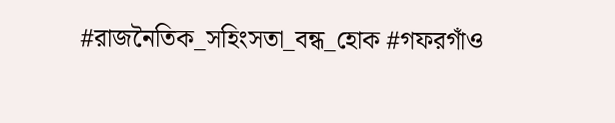#রাজনৈতিক_সহিংসতা_বন্ধ_হোক #গফরগাঁও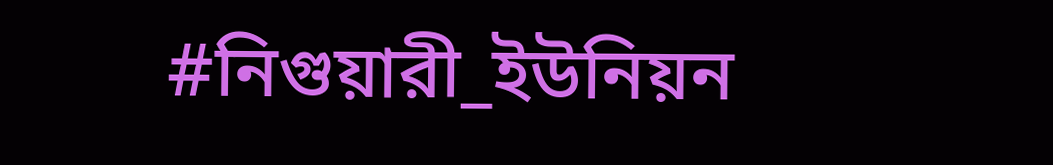#নিগুয়ারী_ইউনিয়ন